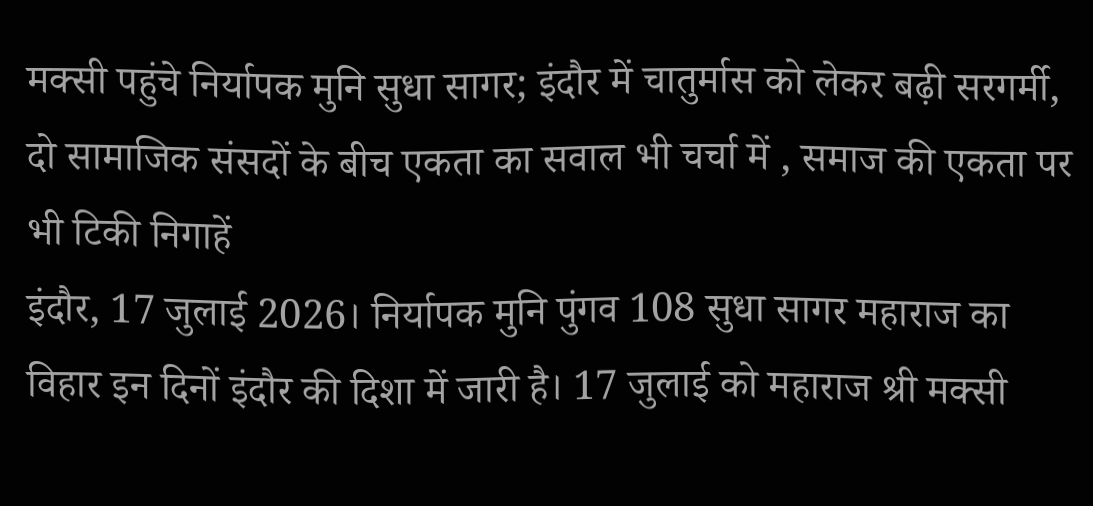मक्सी पहुंचे निर्यापक मुनि सुधा सागर; इंदौर में चातुर्मास को लेकर बढ़ी सरगर्मी, दो सामाजिक संसदों के बीच एकता का सवाल भी चर्चा में , समाज की एकता पर भी टिकी निगाहें
इंदौर, 17 जुलाई 2026। निर्यापक मुनि पुंगव 108 सुधा सागर महाराज का विहार इन दिनों इंदौर की दिशा में जारी है। 17 जुलाई को महाराज श्री मक्सी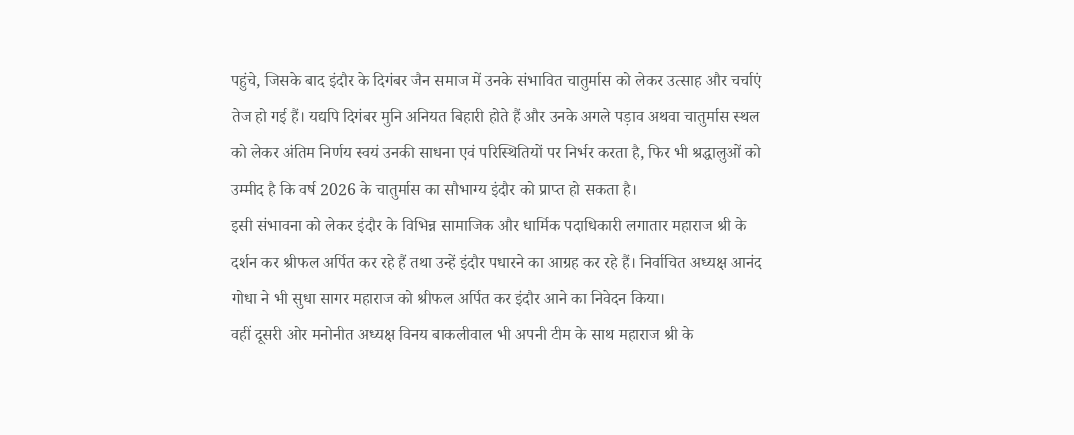पहुंचे, जिसके बाद इंदौर के दिगंबर जैन समाज में उनके संभावित चातुर्मास को लेकर उत्साह और चर्चाएं तेज हो गई हैं। यद्यपि दिगंबर मुनि अनियत बिहारी होते हैं और उनके अगले पड़ाव अथवा चातुर्मास स्थल को लेकर अंतिम निर्णय स्वयं उनकी साधना एवं परिस्थितियों पर निर्भर करता है, फिर भी श्रद्धालुओं को उम्मीद है कि वर्ष 2026 के चातुर्मास का सौभाग्य इंदौर को प्राप्त हो सकता है।
इसी संभावना को लेकर इंदौर के विभिन्न सामाजिक और धार्मिक पदाधिकारी लगातार महाराज श्री के दर्शन कर श्रीफल अर्पित कर रहे हैं तथा उन्हें इंदौर पधारने का आग्रह कर रहे हैं। निर्वाचित अध्यक्ष आनंद गोधा ने भी सुधा सागर महाराज को श्रीफल अर्पित कर इंदौर आने का निवेदन किया।
वहीं दूसरी ओर मनोनीत अध्यक्ष विनय बाकलीवाल भी अपनी टीम के साथ महाराज श्री के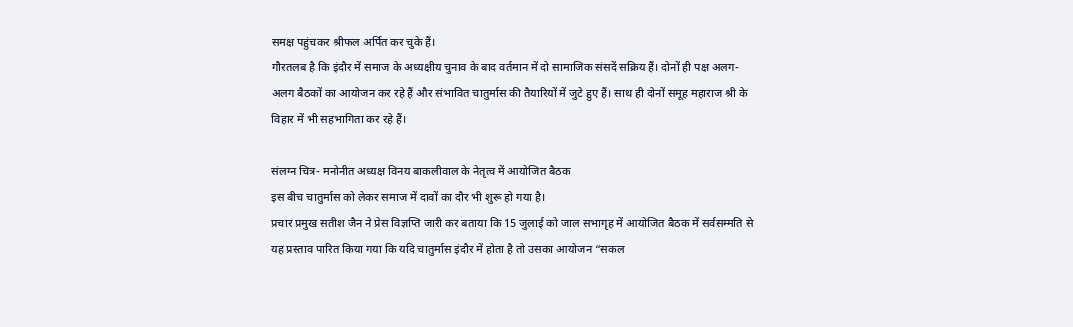समक्ष पहुंचकर श्रीफल अर्पित कर चुके हैं।
गौरतलब है कि इंदौर में समाज के अध्यक्षीय चुनाव के बाद वर्तमान में दो सामाजिक संसदें सक्रिय हैं। दोनों ही पक्ष अलग-अलग बैठकों का आयोजन कर रहे हैं और संभावित चातुर्मास की तैयारियों में जुटे हुए हैं। साथ ही दोनों समूह महाराज श्री के विहार में भी सहभागिता कर रहे हैं।

संलग्न चित्र- मनोनीत अध्यक्ष विनय बाकलीवाल के नेतृत्व में आयोजित बैठक
इस बीच चातुर्मास को लेकर समाज में दावों का दौर भी शुरू हो गया है।
प्रचार प्रमुख सतीश जैन ने प्रेस विज्ञप्ति जारी कर बताया कि 15 जुलाई को जाल सभागृह में आयोजित बैठक में सर्वसम्मति से यह प्रस्ताव पारित किया गया कि यदि चातुर्मास इंदौर में होता है तो उसका आयोजन “सकल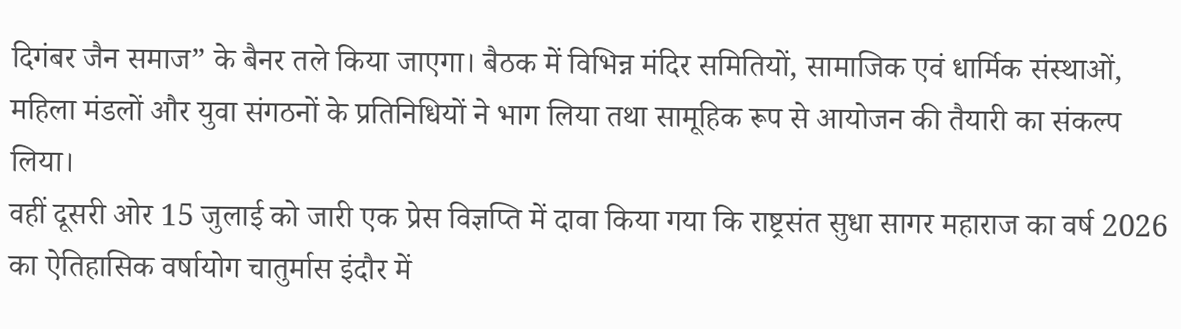दिगंबर जैन समाज” के बैनर तले किया जाएगा। बैठक में विभिन्न मंदिर समितियों, सामाजिक एवं धार्मिक संस्थाओं, महिला मंडलों और युवा संगठनों के प्रतिनिधियों ने भाग लिया तथा सामूहिक रूप से आयोजन की तैयारी का संकल्प लिया।
वहीं दूसरी ओर 15 जुलाई को जारी एक प्रेस विज्ञप्ति में दावा किया गया कि राष्ट्रसंत सुधा सागर महाराज का वर्ष 2026 का ऐतिहासिक वर्षायोग चातुर्मास इंदौर में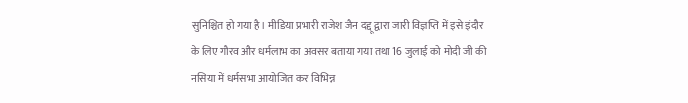सुनिश्चित हो गया है। मीडिया प्रभारी राजेश जैन दद्दू द्वारा जारी विज्ञप्ति में इसे इंदौर के लिए गौरव और धर्मलाभ का अवसर बताया गया तथा 16 जुलाई को मोदी जी की नसिया में धर्मसभा आयोजित कर विभिन्न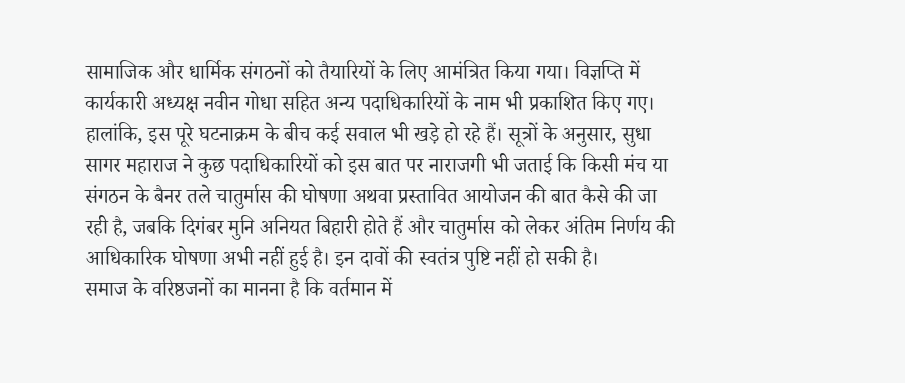सामाजिक और धार्मिक संगठनों को तैयारियों के लिए आमंत्रित किया गया। विज्ञप्ति में कार्यकारी अध्यक्ष नवीन गोधा सहित अन्य पदाधिकारियों के नाम भी प्रकाशित किए गए।
हालांकि, इस पूरे घटनाक्रम के बीच कई सवाल भी खड़े हो रहे हैं। सूत्रों के अनुसार, सुधा सागर महाराज ने कुछ पदाधिकारियों को इस बात पर नाराजगी भी जताई कि किसी मंच या संगठन के बैनर तले चातुर्मास की घोषणा अथवा प्रस्तावित आयोजन की बात कैसे की जा रही है, जबकि दिगंबर मुनि अनियत बिहारी होते हैं और चातुर्मास को लेकर अंतिम निर्णय की आधिकारिक घोषणा अभी नहीं हुई है। इन दावों की स्वतंत्र पुष्टि नहीं हो सकी है।
समाज के वरिष्ठजनों का मानना है कि वर्तमान में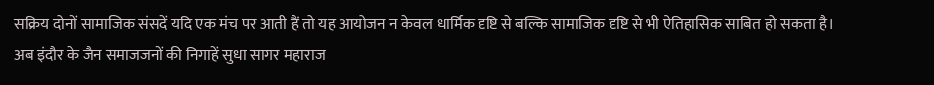सक्रिय दोनों सामाजिक संसदें यदि एक मंच पर आती हैं तो यह आयोजन न केवल धार्मिक दृष्टि से बल्कि सामाजिक दृष्टि से भी ऐतिहासिक साबित हो सकता है।
अब इंदौर के जैन समाजजनों की निगाहें सुधा सागर महाराज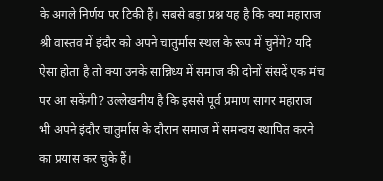के अगले निर्णय पर टिकी हैं। सबसे बड़ा प्रश्न यह है कि क्या महाराज श्री वास्तव में इंदौर को अपने चातुर्मास स्थल के रूप में चुनेंगे? यदि ऐसा होता है तो क्या उनके सान्निध्य में समाज की दोनों संसदें एक मंच पर आ सकेंगी? उल्लेखनीय है कि इससे पूर्व प्रमाण सागर महाराज भी अपने इंदौर चातुर्मास के दौरान समाज में समन्वय स्थापित करने का प्रयास कर चुके हैं।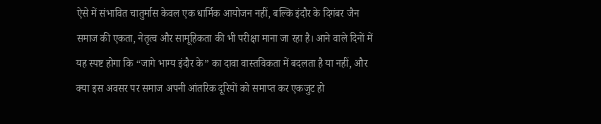ऐसे में संभावित चातुर्मास केवल एक धार्मिक आयोजन नहीं, बल्कि इंदौर के दिगंबर जैन समाज की एकता, नेतृत्व और सामूहिकता की भी परीक्षा माना जा रहा है। आने वाले दिनों में यह स्पष्ट होगा कि “जागे भाग्य इंदौर के” का दावा वास्तविकता में बदलता है या नहीं, और क्या इस अवसर पर समाज अपनी आंतरिक दूरियों को समाप्त कर एकजुट हो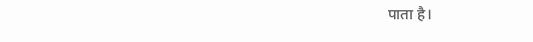पाता है।